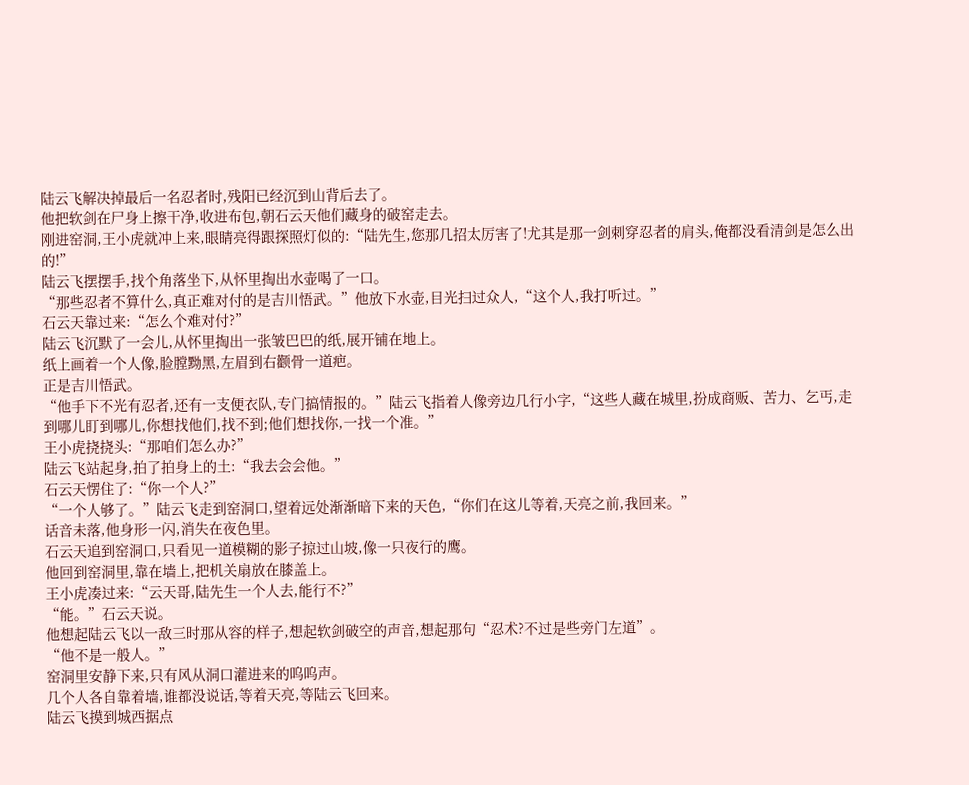陆云飞解决掉最后一名忍者时,残阳已经沉到山背后去了。
他把软剑在尸身上擦干净,收进布包,朝石云天他们藏身的破窑走去。
刚进窑洞,王小虎就冲上来,眼睛亮得跟探照灯似的:“陆先生,您那几招太厉害了!尤其是那一剑刺穿忍者的肩头,俺都没看清剑是怎么出的!”
陆云飞摆摆手,找个角落坐下,从怀里掏出水壶喝了一口。
“那些忍者不算什么,真正难对付的是吉川悟武。”他放下水壶,目光扫过众人,“这个人,我打听过。”
石云天靠过来:“怎么个难对付?”
陆云飞沉默了一会儿,从怀里掏出一张皱巴巴的纸,展开铺在地上。
纸上画着一个人像,脸膛黝黑,左眉到右颧骨一道疤。
正是吉川悟武。
“他手下不光有忍者,还有一支便衣队,专门搞情报的。”陆云飞指着人像旁边几行小字,“这些人藏在城里,扮成商贩、苦力、乞丐,走到哪儿盯到哪儿,你想找他们,找不到;他们想找你,一找一个准。”
王小虎挠挠头:“那咱们怎么办?”
陆云飞站起身,拍了拍身上的土:“我去会会他。”
石云天愣住了:“你一个人?”
“一个人够了。”陆云飞走到窑洞口,望着远处渐渐暗下来的天色,“你们在这儿等着,天亮之前,我回来。”
话音未落,他身形一闪,消失在夜色里。
石云天追到窑洞口,只看见一道模糊的影子掠过山坡,像一只夜行的鹰。
他回到窑洞里,靠在墙上,把机关扇放在膝盖上。
王小虎凑过来:“云天哥,陆先生一个人去,能行不?”
“能。”石云天说。
他想起陆云飞以一敌三时那从容的样子,想起软剑破空的声音,想起那句“忍术?不过是些旁门左道”。
“他不是一般人。”
窑洞里安静下来,只有风从洞口灌进来的呜呜声。
几个人各自靠着墙,谁都没说话,等着天亮,等陆云飞回来。
陆云飞摸到城西据点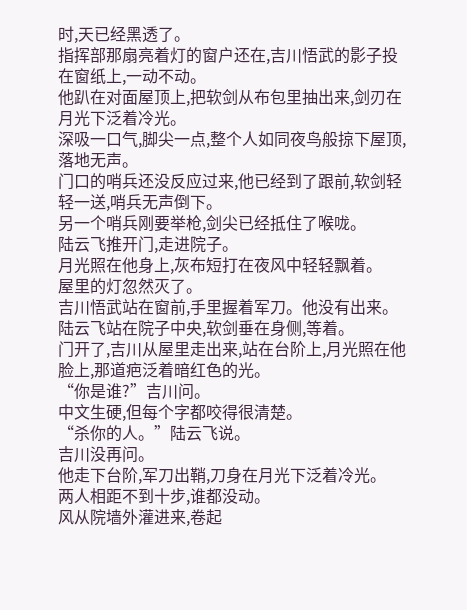时,天已经黑透了。
指挥部那扇亮着灯的窗户还在,吉川悟武的影子投在窗纸上,一动不动。
他趴在对面屋顶上,把软剑从布包里抽出来,剑刃在月光下泛着冷光。
深吸一口气,脚尖一点,整个人如同夜鸟般掠下屋顶,落地无声。
门口的哨兵还没反应过来,他已经到了跟前,软剑轻轻一送,哨兵无声倒下。
另一个哨兵刚要举枪,剑尖已经抵住了喉咙。
陆云飞推开门,走进院子。
月光照在他身上,灰布短打在夜风中轻轻飘着。
屋里的灯忽然灭了。
吉川悟武站在窗前,手里握着军刀。他没有出来。
陆云飞站在院子中央,软剑垂在身侧,等着。
门开了,吉川从屋里走出来,站在台阶上,月光照在他脸上,那道疤泛着暗红色的光。
“你是谁?”吉川问。
中文生硬,但每个字都咬得很清楚。
“杀你的人。”陆云飞说。
吉川没再问。
他走下台阶,军刀出鞘,刀身在月光下泛着冷光。
两人相距不到十步,谁都没动。
风从院墙外灌进来,卷起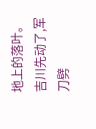地上的落叶。
吉川先动了,军刀劈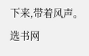下来,带着风声。
选书网